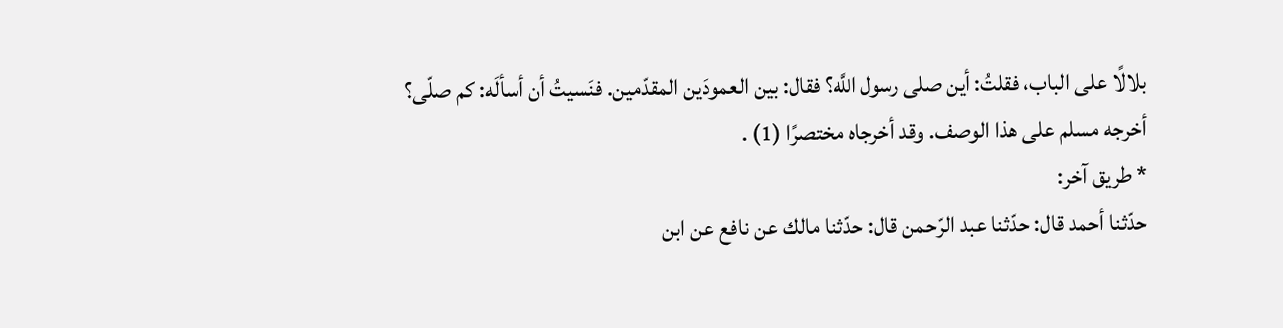بلالًا على الباب، فقلتُ: أين صلى رسول اللَّه؟ فقال: بين العمودَين المقدّمين. فنَسيتُ أن أسألَه: كم صلّى؟
أخرجه مسلم على هذا الوصف. وقد أخرجاه مختصرًا (1) .
* طريق آخر:
حدّثنا أحمد قال: حدّثنا عبد الرّحمن قال: حدّثنا مالك عن نافع عن ابن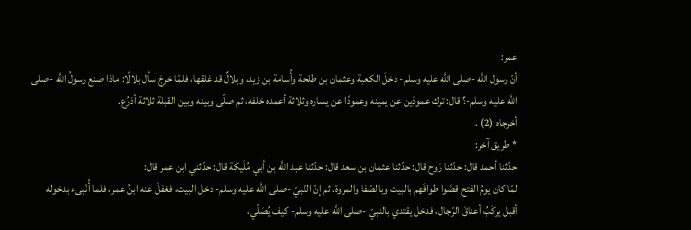عمر:
أنّ رسول اللَّه -صلى اللَّه عليه وسلم- دخلَ الكعبة وعثمان بن طلحة وأُسامة بن زيد، وبلالٌ قد غلقها، فلمّا خرجَ سأل بلالًا: ماذا صنع رسولُ اللَّه -صلى اللَّه عليه وسلم-؟ قال: ترك عمودَين عن يمينه وعمودًا عن يساره وثلاثة أعمده خلفه، ثم صلّى وبينه وبين القبلة ثلاثة أذرُع.
أخرجاه (2) .
* طريق آخر:
حدّثنا أحمد قال: حدّثنا رَوح قال: حدّثنا عثمان بن سعد قال: حدّثنا عبد اللَّه بن أبي مُلَيكة قال: حدّثني ابن عمر قال:
لمّا كان يومُ الفتح قضَوا طوافَهم بالبيت وبالصّفا والمروة. ثم إنّ النّبيّ -صلى اللَّه عليه وسلم- دخل البيت، فغفلَ عنه ابنُ عمر، فلما أُنْبىء بدخوله أقبل يركَبُ أعناقَ الرّجال، فدخل يقتدي بالنبيّ -صلى اللَّه عليه وسلم- كيف يُصَلّي،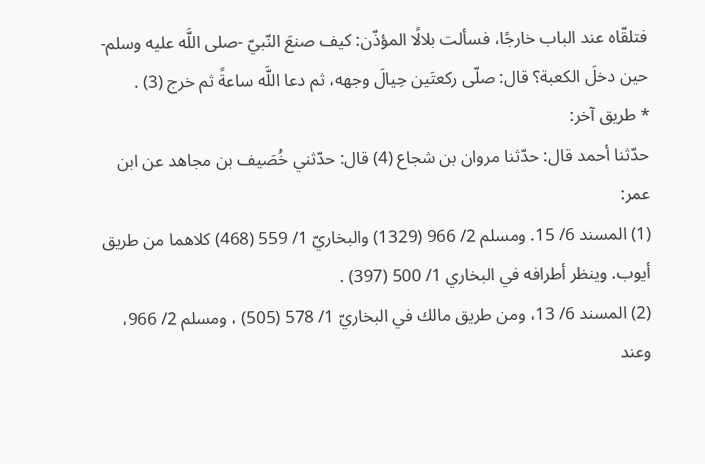فتلقّاه عند الباب خارجًا، فسألت بلالًا المؤذّن: كيف صنعَ النّبيّ -صلى اللَّه عليه وسلم- حين دخلَ الكعبة؟ قال: صلّى ركعتَين حِيالَ وجهه، ثم دعا اللَّه ساعةً ثم خرج (3) .
* طريق آخر:
حدّثنا أحمد قال: حدّثنا مروان بن شجاع (4) قال: حدّثني خُصَيف بن مجاهد عن ابن عمر:
(1) المسند 6/ 15. ومسلم 2/ 966 (1329) والبخاريّ 1/ 559 (468) كلاهما من طريق أيوب. وينظر أطرافه في البخاري 1/ 500 (397) .
(2) المسند 6/ 13، ومن طريق مالك في البخاريّ 1/ 578 (505) ، ومسلم 2/ 966، وعند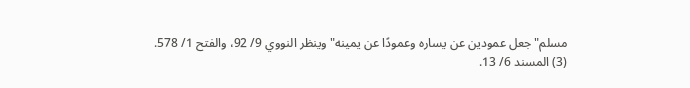مسلم"جعل عمودين عن يساره وعمودًا عن يمينه"وينظر النووي 9/ 92، والفتح 1/ 578.
(3) المسند 6/ 13.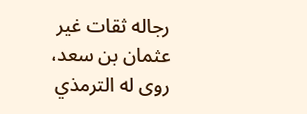رجاله ثقات غير عثمان بن سعد، روى له الترمذي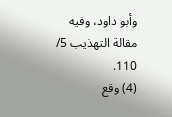وأبو داود، وفيه مقالة التهذيب 5/ 110.
(4) وقع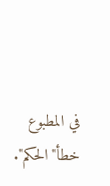في المطبوع خطأ"الحكم".